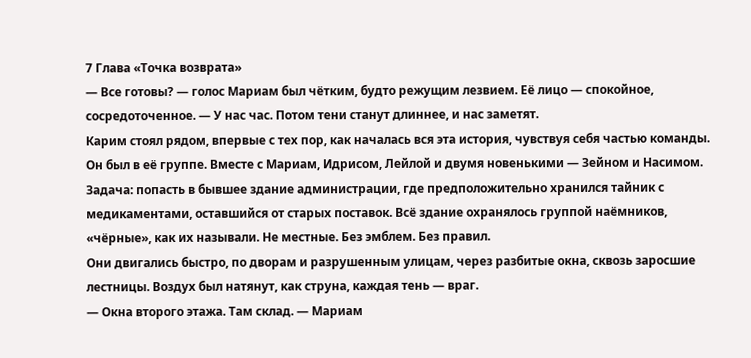7 Глава «Точка возврата»
— Все готовы? — голос Мариам был чётким, будто режущим лезвием. Её лицо — спокойное, сосредоточенное. — У нас час. Потом тени станут длиннее, и нас заметят.
Карим стоял рядом, впервые с тех пор, как началась вся эта история, чувствуя себя частью команды. Он был в её группе. Вместе с Мариам, Идрисом, Лейлой и двумя новенькими — Зейном и Насимом.
Задача: попасть в бывшее здание администрации, где предположительно хранился тайник с медикаментами, оставшийся от старых поставок. Всё здание охранялось группой наёмников, «чёрные», как их называли. Не местные. Без эмблем. Без правил.
Они двигались быстро, по дворам и разрушенным улицам, через разбитые окна, сквозь заросшие лестницы. Воздух был натянут, как струна, каждая тень — враг.
— Окна второго этажа. Там склад. — Мариам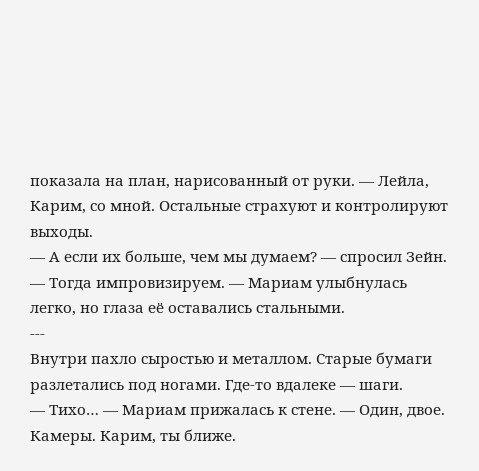показала на план, нарисованный от руки. — Лейла, Карим, со мной. Остальные страхуют и контролируют выходы.
— А если их больше, чем мы думаем? — спросил Зейн.
— Тогда импровизируем. — Мариам улыбнулась легко, но глаза её оставались стальными.
---
Внутри пахло сыростью и металлом. Старые бумаги разлетались под ногами. Где-то вдалеке — шаги.
— Тихо… — Мариам прижалась к стене. — Один, двое. Камеры. Карим, ты ближе.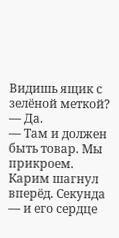Видишь ящик с зелёной меткой?
— Да.
— Там и должен быть товар. Мы прикроем.
Карим шагнул вперёд. Секунда — и его сердце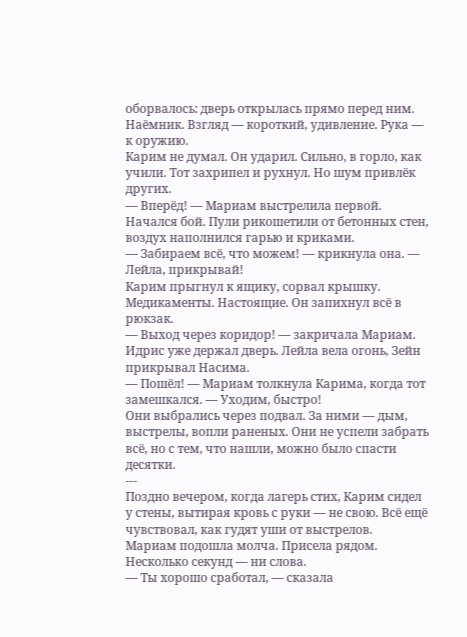оборвалось: дверь открылась прямо перед ним.
Наёмник. Взгляд — короткий, удивление. Рука — к оружию.
Карим не думал. Он ударил. Сильно, в горло, как учили. Тот захрипел и рухнул. Но шум привлёк других.
— Вперёд! — Мариам выстрелила первой.
Начался бой. Пули рикошетили от бетонных стен, воздух наполнился гарью и криками.
— Забираем всё, что можем! — крикнула она. — Лейла, прикрывай!
Карим прыгнул к ящику, сорвал крышку. Медикаменты. Настоящие. Он запихнул всё в рюкзак.
— Выход через коридор! — закричала Мариам.
Идрис уже держал дверь. Лейла вела огонь, Зейн прикрывал Насима.
— Пошёл! — Мариам толкнула Карима, когда тот замешкался. — Уходим, быстро!
Они выбрались через подвал. За ними — дым, выстрелы, вопли раненых. Они не успели забрать всё, но с тем, что нашли, можно было спасти десятки.
---
Поздно вечером, когда лагерь стих, Карим сидел у стены, вытирая кровь с руки — не свою. Всё ещё чувствовал, как гудят уши от выстрелов.
Мариам подошла молча. Присела рядом. Несколько секунд — ни слова.
— Ты хорошо сработал, — сказала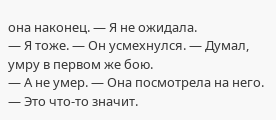она наконец. — Я не ожидала.
— Я тоже. — Он усмехнулся. — Думал, умру в первом же бою.
— А не умер. — Она посмотрела на него. — Это что-то значит.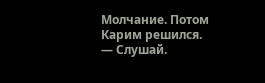Молчание. Потом Карим решился.
— Слушай.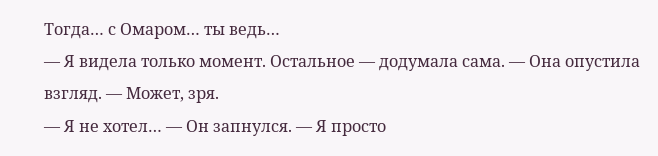Тогда… с Омаром… ты ведь…
— Я видела только момент. Остальное — додумала сама. — Она опустила взгляд. — Может, зря.
— Я не хотел… — Он запнулся. — Я просто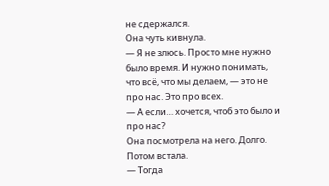не сдержался.
Она чуть кивнула.
— Я не злюсь. Просто мне нужно было время. И нужно понимать, что всё, что мы делаем, — это не про нас. Это про всех.
— А если… хочется, чтоб это было и про нас?
Она посмотрела на него. Долго. Потом встала.
— Тогда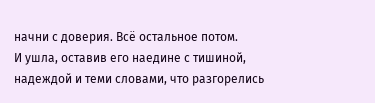начни с доверия. Всё остальное потом.
И ушла, оставив его наедине с тишиной, надеждой и теми словами, что разгорелись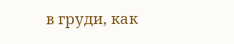в груди, как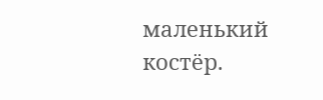маленький костёр.